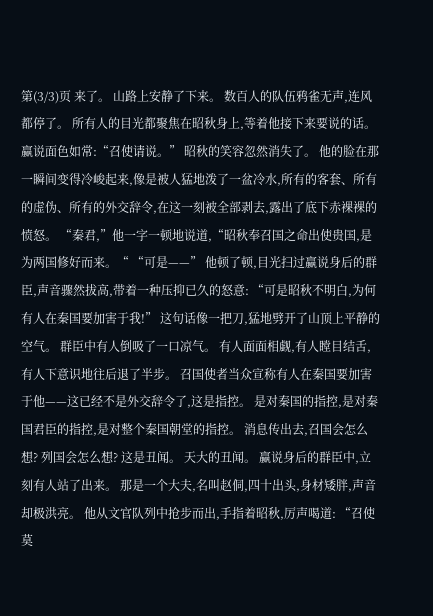第(3/3)页 来了。 山路上安静了下来。 数百人的队伍鸦雀无声,连风都停了。 所有人的目光都聚焦在昭秋身上,等着他接下来要说的话。 赢说面色如常:“召使请说。” 昭秋的笑容忽然消失了。 他的脸在那一瞬间变得冷峻起来,像是被人猛地泼了一盆冷水,所有的客套、所有的虚伪、所有的外交辞令,在这一刻被全部剥去,露出了底下赤裸裸的愤怒。 “秦君,”他一字一顿地说道,“昭秋奉召国之命出使贵国,是为两国修好而来。“ “可是——” 他顿了顿,目光扫过赢说身后的群臣,声音骤然拔高,带着一种压抑已久的怒意: “可是昭秋不明白,为何有人在秦国要加害于我!” 这句话像一把刀,猛地劈开了山顶上平静的空气。 群臣中有人倒吸了一口凉气。 有人面面相觑,有人瞠目结舌,有人下意识地往后退了半步。 召国使者当众宣称有人在秦国要加害于他——这已经不是外交辞令了,这是指控。 是对秦国的指控,是对秦国君臣的指控,是对整个秦国朝堂的指控。 消息传出去,召国会怎么想? 列国会怎么想? 这是丑闻。 天大的丑闻。 赢说身后的群臣中,立刻有人站了出来。 那是一个大夫,名叫赵侗,四十出头,身材矮胖,声音却极洪亮。 他从文官队列中抢步而出,手指着昭秋,厉声喝道: “召使莫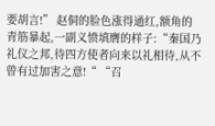要胡言!” 赵侗的脸色涨得通红,额角的青筋暴起,一副义愤填膺的样子:“秦国乃礼仪之邦,待四方使者向来以礼相待,从不曾有过加害之意!“ “召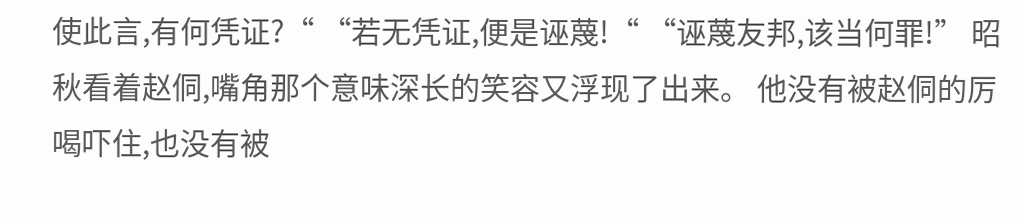使此言,有何凭证?“ “若无凭证,便是诬蔑!“ “诬蔑友邦,该当何罪!” 昭秋看着赵侗,嘴角那个意味深长的笑容又浮现了出来。 他没有被赵侗的厉喝吓住,也没有被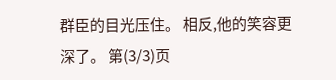群臣的目光压住。 相反,他的笑容更深了。 第(3/3)页